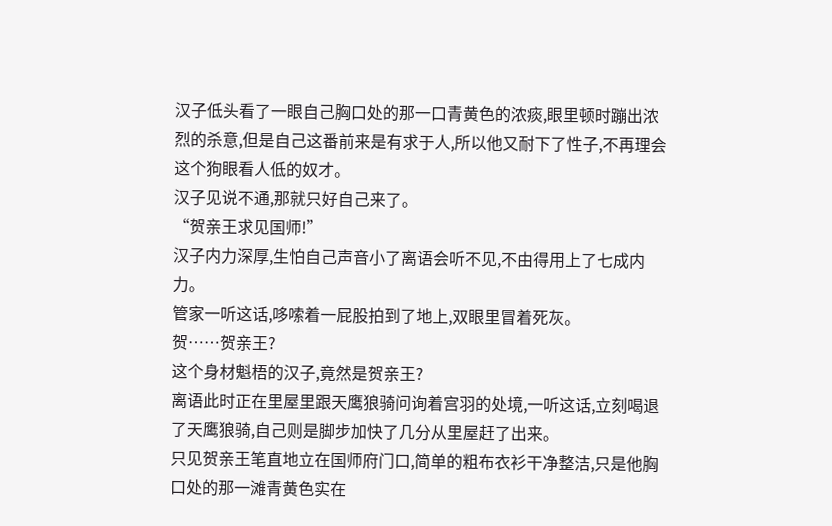汉子低头看了一眼自己胸口处的那一口青黄色的浓痰,眼里顿时蹦出浓烈的杀意,但是自己这番前来是有求于人,所以他又耐下了性子,不再理会这个狗眼看人低的奴才。
汉子见说不通,那就只好自己来了。
“贺亲王求见国师!”
汉子内力深厚,生怕自己声音小了离语会听不见,不由得用上了七成内力。
管家一听这话,哆嗦着一屁股拍到了地上,双眼里冒着死灰。
贺……贺亲王?
这个身材魁梧的汉子,竟然是贺亲王?
离语此时正在里屋里跟天鹰狼骑问询着宫羽的处境,一听这话,立刻喝退了天鹰狼骑,自己则是脚步加快了几分从里屋赶了出来。
只见贺亲王笔直地立在国师府门口,简单的粗布衣衫干净整洁,只是他胸口处的那一滩青黄色实在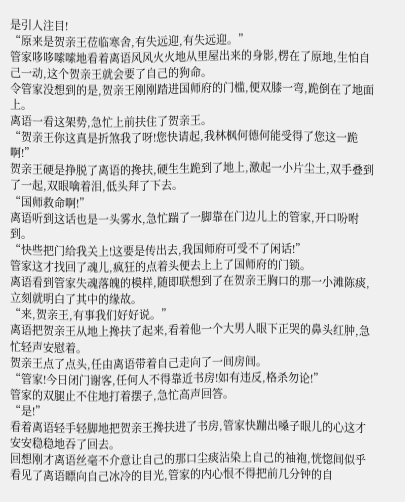是引人注目!
“原来是贺亲王莅临寒舍,有失远迎,有失远迎。”
管家哆哆嗦嗦地看着离语风风火火地从里屋出来的身影,楞在了原地,生怕自己一动,这个贺亲王就会要了自己的狗命。
令管家没想到的是,贺亲王刚刚踏进国师府的门槛,便双膝一弯,跪倒在了地面上。
离语一看这架势,急忙上前扶住了贺亲王。
“贺亲王你这真是折煞我了呀!您快请起,我林枫何德何能受得了您这一跪啊!”
贺亲王硬是挣脱了离语的搀扶,硬生生跪到了地上,激起一小片尘土,双手叠到了一起,双眼噙着泪,低头拜了下去。
“国师救命啊!”
离语听到这话也是一头雾水,急忙踹了一脚靠在门边儿上的管家,开口吩咐到。
“快些把门给我关上!这要是传出去,我国师府可受不了闲话!”
管家这才找回了魂儿,疯狂的点着头便去上上了国师府的门锁。
离语看到管家失魂落魄的模样,随即联想到了在贺亲王胸口的那一小滩陈痰,立刻就明白了其中的缘故。
“来,贺亲王,有事我们好好说。”
离语把贺亲王从地上搀扶了起来,看着他一个大男人眼下正哭的鼻头红肿,急忙轻声安慰着。
贺亲王点了点头,任由离语带着自己走向了一间房间。
“管家!今日闭门谢客,任何人不得靠近书房!如有违反,格杀勿论!”
管家的双腿止不住地打着摆子,急忙高声回答。
“是!”
看着离语轻手轻脚地把贺亲王搀扶进了书房,管家快蹦出嗓子眼儿的心这才安安稳稳地吞了回去。
回想刚才离语丝毫不介意让自己的那口尘痰沾染上自己的袖袍,恍惚间似乎看见了离语瞟向自己冰冷的目光,管家的内心恨不得把前几分钟的自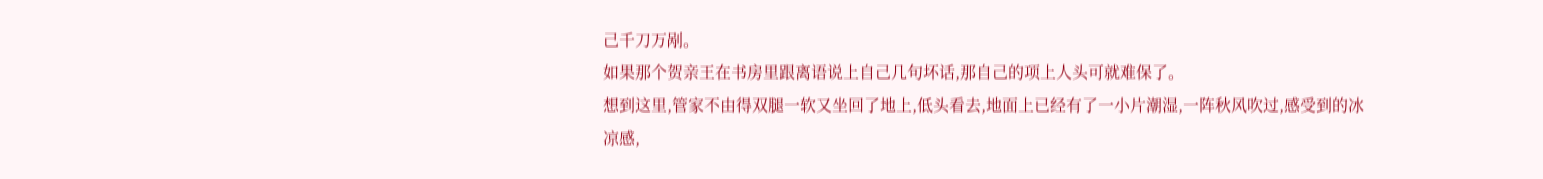己千刀万剐。
如果那个贺亲王在书房里跟离语说上自己几句坏话,那自己的项上人头可就难保了。
想到这里,管家不由得双腿一软又坐回了地上,低头看去,地面上已经有了一小片潮湿,一阵秋风吹过,感受到的冰凉感,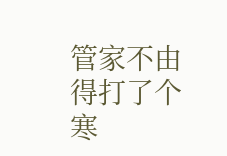管家不由得打了个寒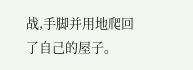战,手脚并用地爬回了自己的屋子。